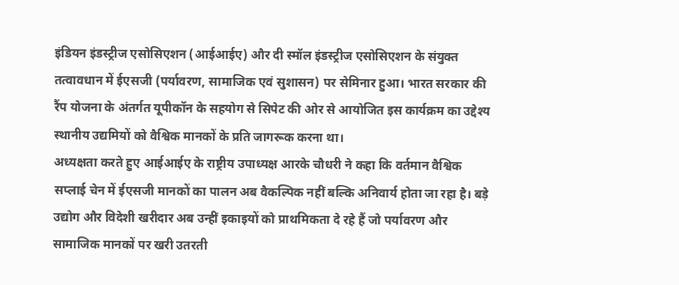इंडियन इंडस्ट्रीज एसोसिएशन (आईआईए) और दी स्मॉल इंडस्ट्रीज एसोसिएशन के संयुक्त तत्वावधान में ईएसजी (पर्यावरण, सामाजिक एवं सुशासन) पर सेमिनार हुआ। भारत सरकार की रैंप योजना के अंतर्गत यूपीकॉन के सहयोग से सिपेट की ओर से आयोजित इस कार्यक्रम का उद्देश्य स्थानीय उद्यमियों को वैश्विक मानकों के प्रति जागरूक करना था।
अध्यक्षता करते हुए आईआईए के राष्ट्रीय उपाध्यक्ष आरके चौधरी ने कहा कि वर्तमान वैश्विक सप्लाई चेन में ईएसजी मानकों का पालन अब वैकल्पिक नहीं बल्कि अनिवार्य होता जा रहा है। बड़े उद्योग और विदेशी खरीदार अब उन्हीं इकाइयों को प्राथमिकता दे रहे हैं जो पर्यावरण और सामाजिक मानकों पर खरी उतरती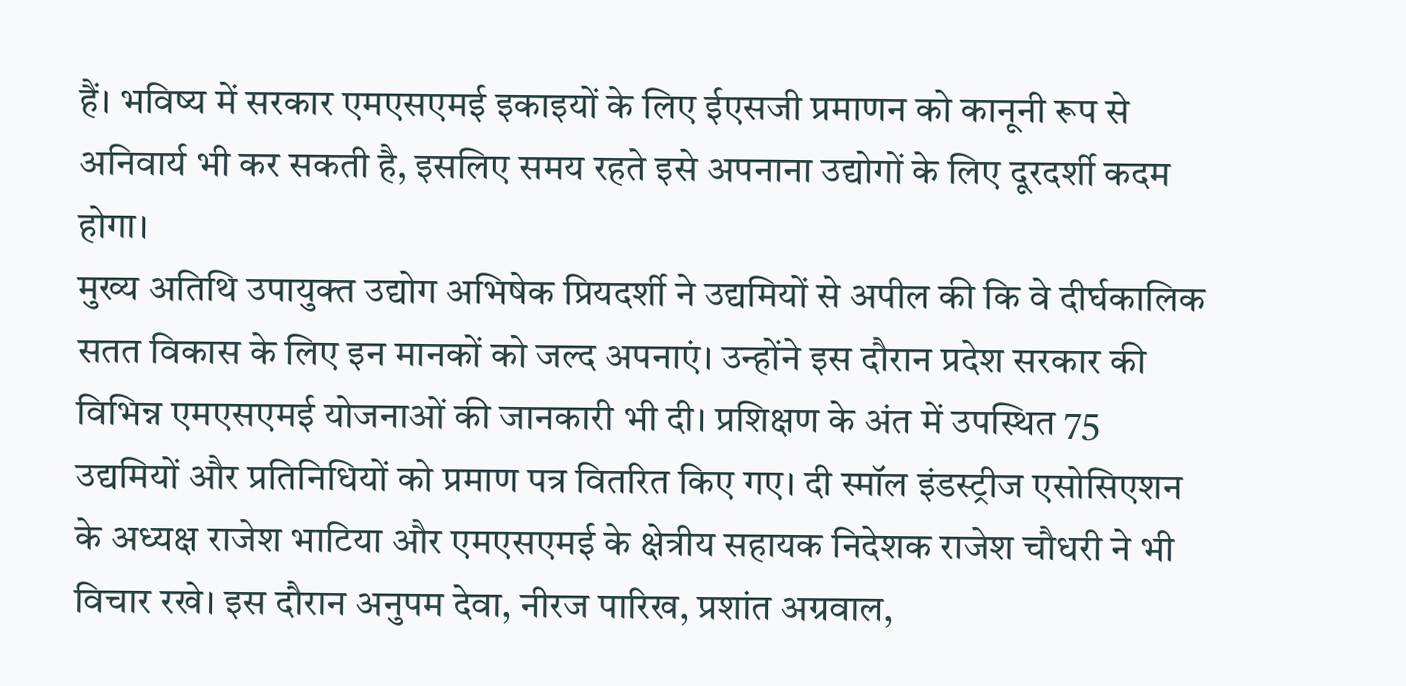हैं। भविष्य में सरकार एमएसएमई इकाइयों के लिए ईएसजी प्रमाणन को कानूनी रूप से अनिवार्य भी कर सकती है, इसलिए समय रहते इसे अपनाना उद्योगों के लिए दूरदर्शी कदम होगा।
मुख्य अतिथि उपायुक्त उद्योग अभिषेक प्रियदर्शी ने उद्यमियों से अपील की कि वे दीर्घकालिक सतत विकास के लिए इन मानकों को जल्द अपनाएं। उन्होंने इस दौरान प्रदेश सरकार की विभिन्न एमएसएमई योजनाओं की जानकारी भी दी। प्रशिक्षण के अंत में उपस्थित 75 उद्यमियों और प्रतिनिधियों को प्रमाण पत्र वितरित किए गए। दी स्मॉल इंडस्ट्रीज एसोसिएशन के अध्यक्ष राजेश भाटिया और एमएसएमई के क्षेत्रीय सहायक निदेशक राजेश चौधरी ने भी विचार रखे। इस दौरान अनुपम देवा, नीरज पारिख, प्रशांत अग्रवाल,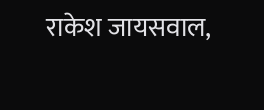राकेश जायसवाल,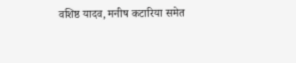वशिष्ठ यादव, मनीष कटारिया समेत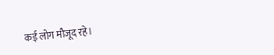कई लोग मौजूद रहे।